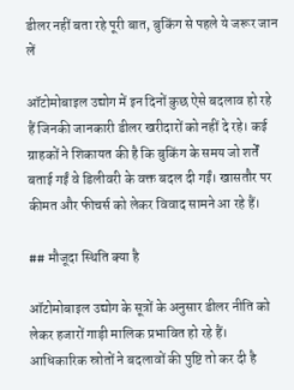डीलर नहीं बता रहे पूरी बात, बुकिंग से पहले ये जरूर जान लें

ऑटोमोबाइल उद्योग में इन दिनों कुछ ऐसे बदलाव हो रहे हैं जिनकी जानकारी डीलर खरीदारों को नहीं दे रहे। कई ग्राहकों ने शिकायत की है कि बुकिंग के समय जो शर्तें बताई गईं वे डिलीवरी के वक्त बदल दी गईं। खासतौर पर कीमत और फीचर्स को लेकर विवाद सामने आ रहे हैं।

## मौजूदा स्थिति क्या है

ऑटोमोबाइल उद्योग के सूत्रों के अनुसार डीलर नीति को लेकर हजारों गाड़ी मालिक प्रभावित हो रहे हैं। आधिकारिक स्रोतों ने बदलावों की पुष्टि तो कर दी है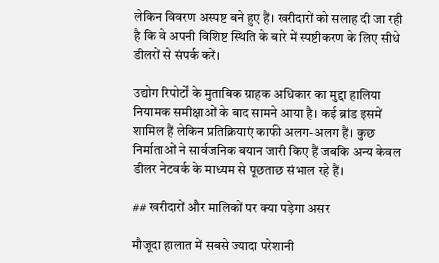लेकिन विवरण अस्पष्ट बने हुए हैं। खरीदारों को सलाह दी जा रही है कि वे अपनी विशिष्ट स्थिति के बारे में स्पष्टीकरण के लिए सीधे डीलरों से संपर्क करें।

उद्योग रिपोर्टों के मुताबिक ग्राहक अधिकार का मुद्दा हालिया नियामक समीक्षाओं के बाद सामने आया है। कई ब्रांड इसमें शामिल हैं लेकिन प्रतिक्रियाएं काफी अलग-अलग हैं। कुछ निर्माताओं ने सार्वजनिक बयान जारी किए हैं जबकि अन्य केवल डीलर नेटवर्क के माध्यम से पूछताछ संभाल रहे हैं।

## खरीदारों और मालिकों पर क्या पड़ेगा असर

मौजूदा हालात में सबसे ज्यादा परेशानी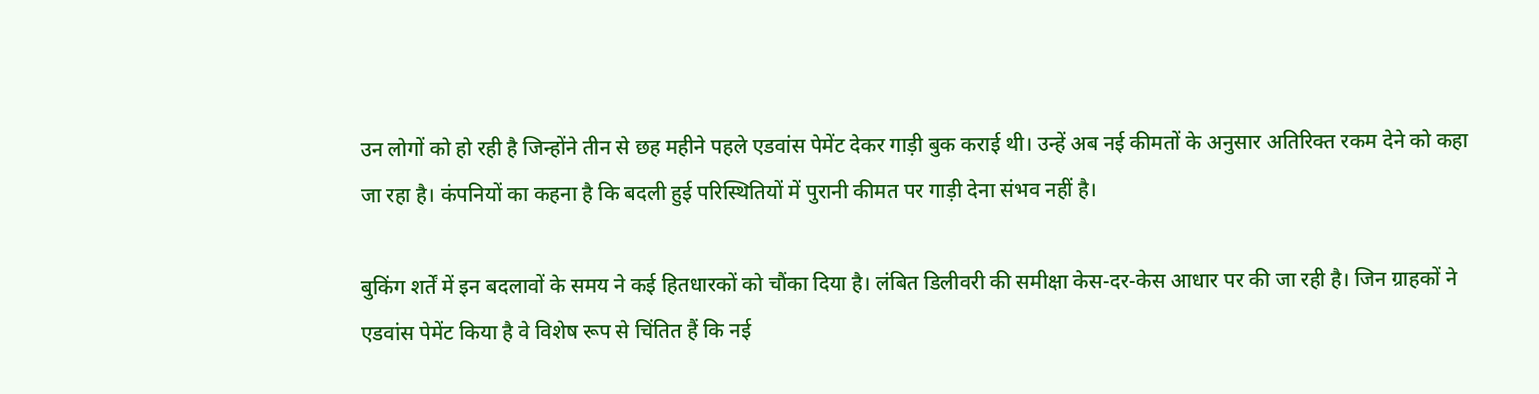उन लोगों को हो रही है जिन्होंने तीन से छह महीने पहले एडवांस पेमेंट देकर गाड़ी बुक कराई थी। उन्हें अब नई कीमतों के अनुसार अतिरिक्त रकम देने को कहा जा रहा है। कंपनियों का कहना है कि बदली हुई परिस्थितियों में पुरानी कीमत पर गाड़ी देना संभव नहीं है।

बुकिंग शर्तें में इन बदलावों के समय ने कई हितधारकों को चौंका दिया है। लंबित डिलीवरी की समीक्षा केस-दर-केस आधार पर की जा रही है। जिन ग्राहकों ने एडवांस पेमेंट किया है वे विशेष रूप से चिंतित हैं कि नई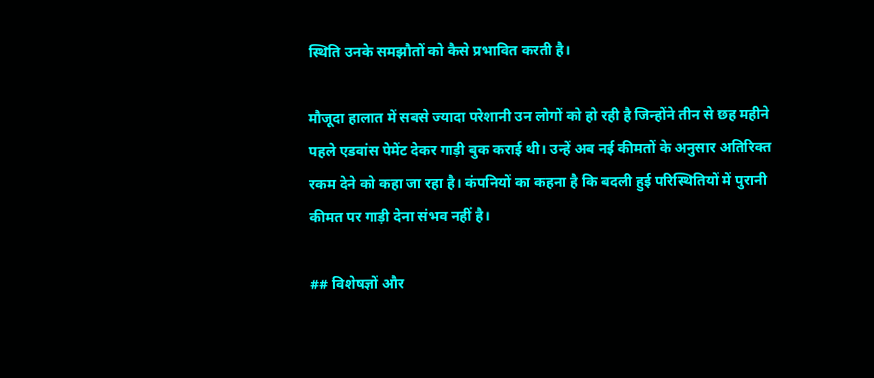स्थिति उनके समझौतों को कैसे प्रभावित करती है।

मौजूदा हालात में सबसे ज्यादा परेशानी उन लोगों को हो रही है जिन्होंने तीन से छह महीने पहले एडवांस पेमेंट देकर गाड़ी बुक कराई थी। उन्हें अब नई कीमतों के अनुसार अतिरिक्त रकम देने को कहा जा रहा है। कंपनियों का कहना है कि बदली हुई परिस्थितियों में पुरानी कीमत पर गाड़ी देना संभव नहीं है।

## विशेषज्ञों और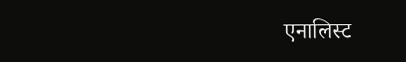एनालिस्ट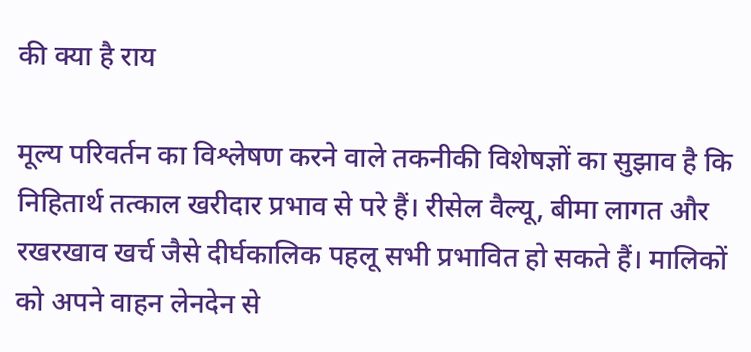की क्या है राय

मूल्य परिवर्तन का विश्लेषण करने वाले तकनीकी विशेषज्ञों का सुझाव है कि निहितार्थ तत्काल खरीदार प्रभाव से परे हैं। रीसेल वैल्यू, बीमा लागत और रखरखाव खर्च जैसे दीर्घकालिक पहलू सभी प्रभावित हो सकते हैं। मालिकों को अपने वाहन लेनदेन से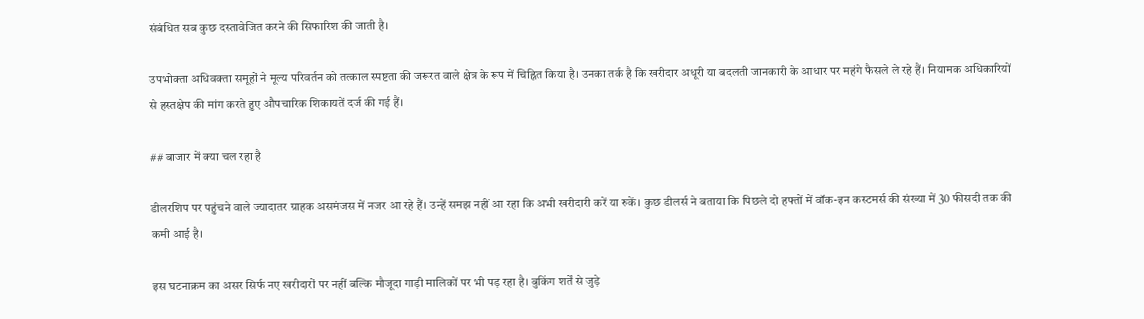संबंधित सब कुछ दस्तावेजित करने की सिफारिश की जाती है।

उपभोक्ता अधिवक्ता समूहों ने मूल्य परिवर्तन को तत्काल स्पष्टता की जरूरत वाले क्षेत्र के रूप में चिह्नित किया है। उनका तर्क है कि खरीदार अधूरी या बदलती जानकारी के आधार पर महंगे फैसले ले रहे हैं। नियामक अधिकारियों से हस्तक्षेप की मांग करते हुए औपचारिक शिकायतें दर्ज की गई हैं।

## बाजार में क्या चल रहा है

डीलरशिप पर पहुंचने वाले ज्यादातर ग्राहक असमंजस में नजर आ रहे हैं। उन्हें समझ नहीं आ रहा कि अभी खरीदारी करें या रुकें। कुछ डीलर्स ने बताया कि पिछले दो हफ्तों में वॉक-इन कस्टमर्स की संख्या में 30 फीसदी तक की कमी आई है।

इस घटनाक्रम का असर सिर्फ नए खरीदारों पर नहीं बल्कि मौजूदा गाड़ी मालिकों पर भी पड़ रहा है। बुकिंग शर्तें से जुड़े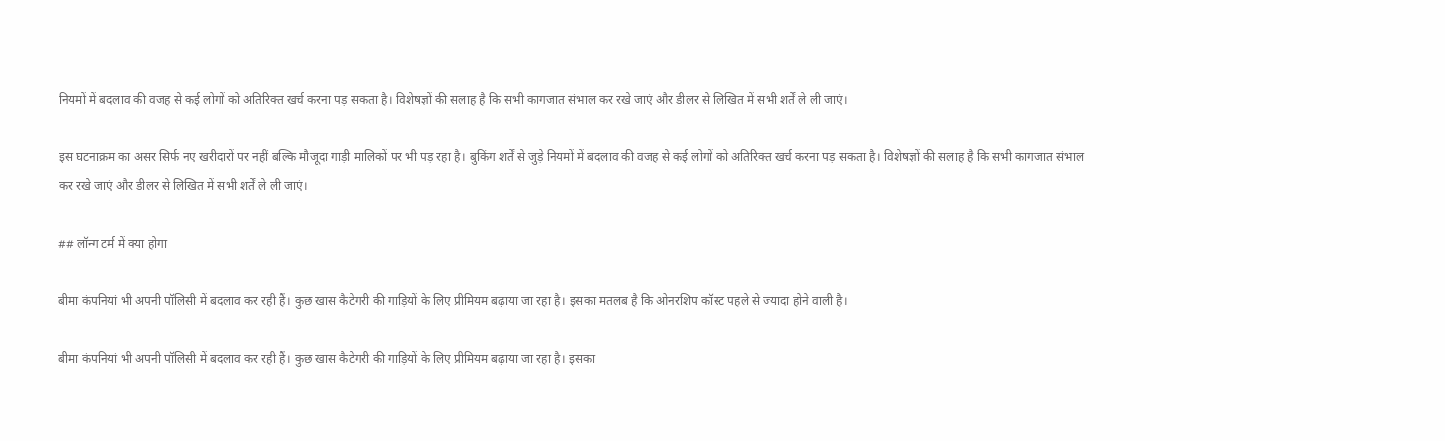नियमों में बदलाव की वजह से कई लोगों को अतिरिक्त खर्च करना पड़ सकता है। विशेषज्ञों की सलाह है कि सभी कागजात संभाल कर रखे जाएं और डीलर से लिखित में सभी शर्तें ले ली जाएं।

इस घटनाक्रम का असर सिर्फ नए खरीदारों पर नहीं बल्कि मौजूदा गाड़ी मालिकों पर भी पड़ रहा है। बुकिंग शर्तें से जुड़े नियमों में बदलाव की वजह से कई लोगों को अतिरिक्त खर्च करना पड़ सकता है। विशेषज्ञों की सलाह है कि सभी कागजात संभाल कर रखे जाएं और डीलर से लिखित में सभी शर्तें ले ली जाएं।

## लॉन्ग टर्म में क्या होगा

बीमा कंपनियां भी अपनी पॉलिसी में बदलाव कर रही हैं। कुछ खास कैटेगरी की गाड़ियों के लिए प्रीमियम बढ़ाया जा रहा है। इसका मतलब है कि ओनरशिप कॉस्ट पहले से ज्यादा होने वाली है।

बीमा कंपनियां भी अपनी पॉलिसी में बदलाव कर रही हैं। कुछ खास कैटेगरी की गाड़ियों के लिए प्रीमियम बढ़ाया जा रहा है। इसका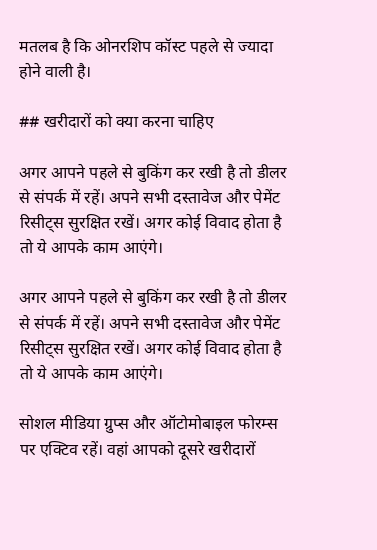मतलब है कि ओनरशिप कॉस्ट पहले से ज्यादा होने वाली है।

## खरीदारों को क्या करना चाहिए

अगर आपने पहले से बुकिंग कर रखी है तो डीलर से संपर्क में रहें। अपने सभी दस्तावेज और पेमेंट रिसीट्स सुरक्षित रखें। अगर कोई विवाद होता है तो ये आपके काम आएंगे।

अगर आपने पहले से बुकिंग कर रखी है तो डीलर से संपर्क में रहें। अपने सभी दस्तावेज और पेमेंट रिसीट्स सुरक्षित रखें। अगर कोई विवाद होता है तो ये आपके काम आएंगे।

सोशल मीडिया ग्रुप्स और ऑटोमोबाइल फोरम्स पर एक्टिव रहें। वहां आपको दूसरे खरीदारों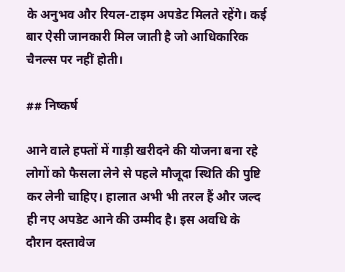के अनुभव और रियल-टाइम अपडेट मिलते रहेंगे। कई बार ऐसी जानकारी मिल जाती है जो आधिकारिक चैनल्स पर नहीं होती।

## निष्कर्ष

आने वाले हफ्तों में गाड़ी खरीदने की योजना बना रहे लोगों को फैसला लेने से पहले मौजूदा स्थिति की पुष्टि कर लेनी चाहिए। हालात अभी भी तरल हैं और जल्द ही नए अपडेट आने की उम्मीद है। इस अवधि के दौरान दस्तावेज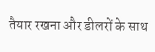तैयार रखना और डीलरों के साथ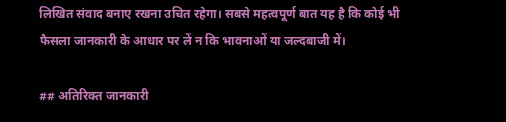लिखित संवाद बनाए रखना उचित रहेगा। सबसे महत्वपूर्ण बात यह है कि कोई भी फैसला जानकारी के आधार पर लें न कि भावनाओं या जल्दबाजी में।

## अतिरिक्त जानकारी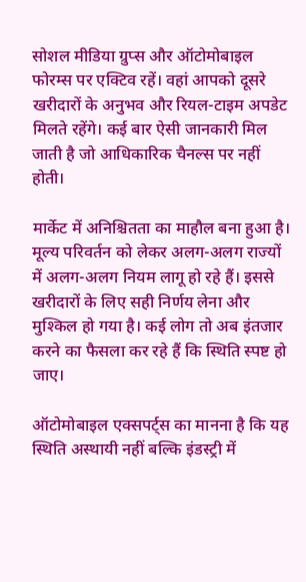सोशल मीडिया ग्रुप्स और ऑटोमोबाइल फोरम्स पर एक्टिव रहें। वहां आपको दूसरे खरीदारों के अनुभव और रियल-टाइम अपडेट मिलते रहेंगे। कई बार ऐसी जानकारी मिल जाती है जो आधिकारिक चैनल्स पर नहीं होती।

मार्केट में अनिश्चितता का माहौल बना हुआ है। मूल्य परिवर्तन को लेकर अलग-अलग राज्यों में अलग-अलग नियम लागू हो रहे हैं। इससे खरीदारों के लिए सही निर्णय लेना और मुश्किल हो गया है। कई लोग तो अब इंतजार करने का फैसला कर रहे हैं कि स्थिति स्पष्ट हो जाए।

ऑटोमोबाइल एक्सपर्ट्स का मानना है कि यह स्थिति अस्थायी नहीं बल्कि इंडस्ट्री में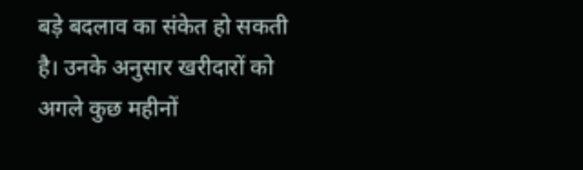बड़े बदलाव का संकेत हो सकती है। उनके अनुसार खरीदारों को अगले कुछ महीनों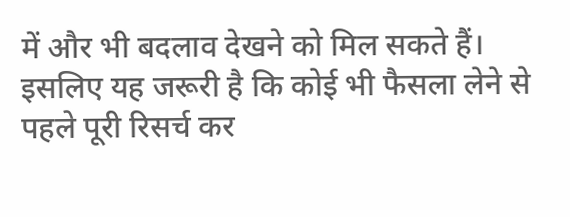में और भी बदलाव देखने को मिल सकते हैं। इसलिए यह जरूरी है कि कोई भी फैसला लेने से पहले पूरी रिसर्च कर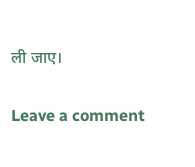ली जाए।

Leave a comment